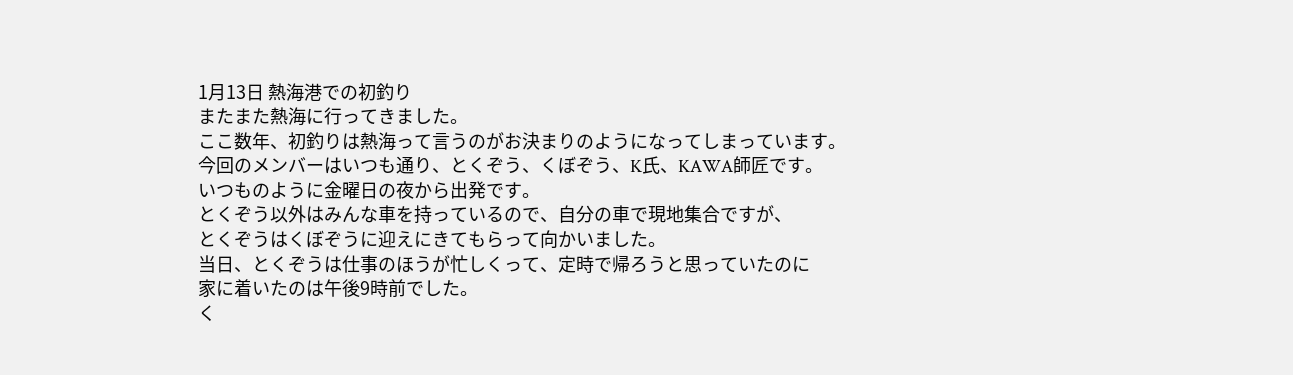1月13日 熱海港での初釣り
またまた熱海に行ってきました。
ここ数年、初釣りは熱海って言うのがお決まりのようになってしまっています。
今回のメンバーはいつも通り、とくぞう、くぼぞう、K氏、KAWA師匠です。
いつものように金曜日の夜から出発です。
とくぞう以外はみんな車を持っているので、自分の車で現地集合ですが、
とくぞうはくぼぞうに迎えにきてもらって向かいました。
当日、とくぞうは仕事のほうが忙しくって、定時で帰ろうと思っていたのに
家に着いたのは午後9時前でした。
く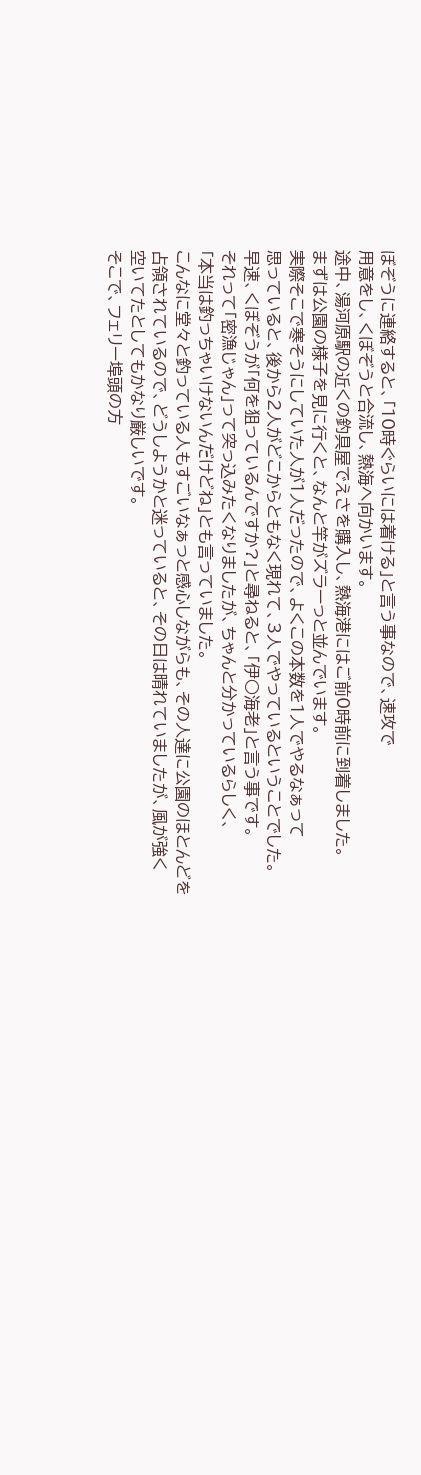ぼぞうに連絡すると、「10時ぐらいには着ける」と言う事なので、速攻で
用意をし、くぼぞうと合流し、熱海へ向かいます。
途中、湯河原駅の近くの釣具屋でえさを購入し、熱海港にはご前0時前に到着しました。
まずは公園の様子を見に行くと、なんと竿がズラーっと並んでいます。
実際そこで寒そうにしていた人が1人だったので、よくこの本数を1人でやるなぁって
思っていると、後から2人がどこからともなく現れて、3人でやっているということでした。
早速、くぼぞうが「何を狙っているんですか?」と尋ねると、「伊○海老」と言う事です。
それって「密漁じゃん」って突っ込みたくなりましたが、ちゃんと分かっているらしく、
「本当は釣っちゃいけないんだけどね」とも言っていました。
こんなに堂々と釣っている人もすごいなぁっと感心しながらも、その人達に公園のほとんどを
占領されているので、どうしようかと迷っていると、その日は晴れていましたが、風が強く
空いてたとしてもかなり厳しいです。
そこで、フェリー埠頭の方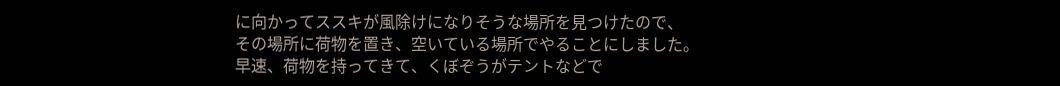に向かってススキが風除けになりそうな場所を見つけたので、
その場所に荷物を置き、空いている場所でやることにしました。
早速、荷物を持ってきて、くぼぞうがテントなどで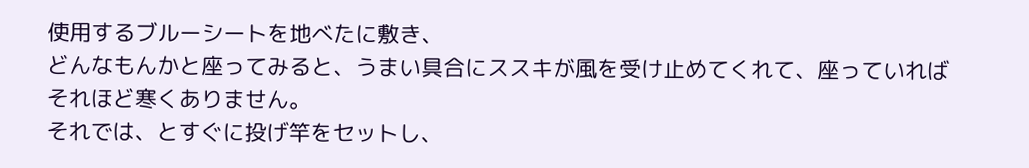使用するブルーシートを地べたに敷き、
どんなもんかと座ってみると、うまい具合にススキが風を受け止めてくれて、座っていれば
それほど寒くありません。
それでは、とすぐに投げ竿をセットし、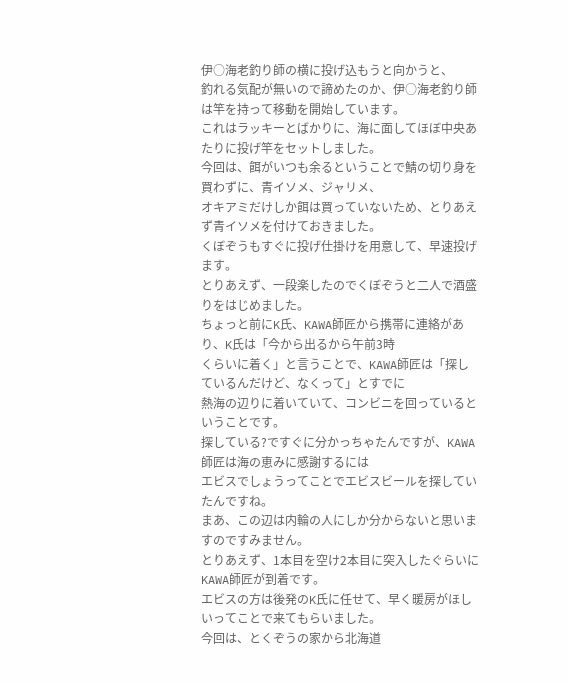伊○海老釣り師の横に投げ込もうと向かうと、
釣れる気配が無いので諦めたのか、伊○海老釣り師は竿を持って移動を開始しています。
これはラッキーとばかりに、海に面してほぼ中央あたりに投げ竿をセットしました。
今回は、餌がいつも余るということで鯖の切り身を買わずに、青イソメ、ジャリメ、
オキアミだけしか餌は買っていないため、とりあえず青イソメを付けておきました。
くぼぞうもすぐに投げ仕掛けを用意して、早速投げます。
とりあえず、一段楽したのでくぼぞうと二人で酒盛りをはじめました。
ちょっと前にK氏、KAWA師匠から携帯に連絡があり、K氏は「今から出るから午前3時
くらいに着く」と言うことで、KAWA師匠は「探しているんだけど、なくって」とすでに
熱海の辺りに着いていて、コンビニを回っているということです。
探している?ですぐに分かっちゃたんですが、KAWA師匠は海の恵みに感謝するには
エビスでしょうってことでエビスビールを探していたんですね。
まあ、この辺は内輪の人にしか分からないと思いますのですみません。
とりあえず、1本目を空け2本目に突入したぐらいにKAWA師匠が到着です。
エビスの方は後発のK氏に任せて、早く暖房がほしいってことで来てもらいました。
今回は、とくぞうの家から北海道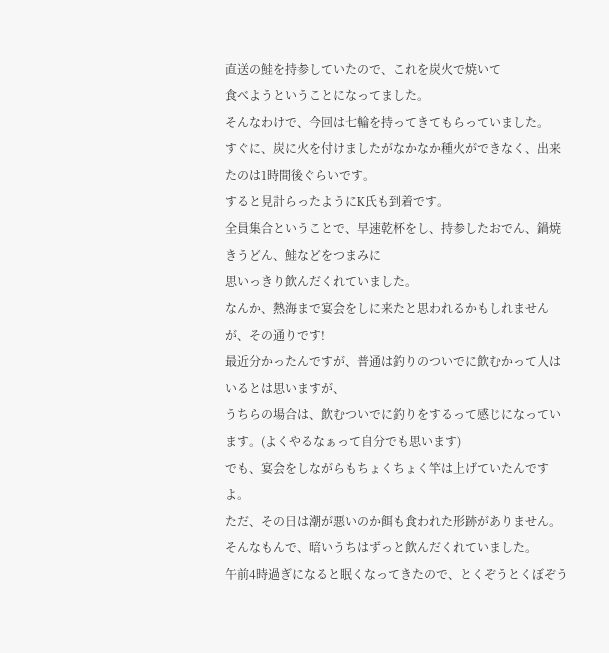直送の鮭を持参していたので、これを炭火で焼いて
食べようということになってました。
そんなわけで、今回は七輪を持ってきてもらっていました。
すぐに、炭に火を付けましたがなかなか種火ができなく、出来たのは1時間後ぐらいです。
すると見計らったようにK氏も到着です。
全員集合ということで、早速乾杯をし、持参したおでん、鍋焼きうどん、鮭などをつまみに
思いっきり飲んだくれていました。
なんか、熱海まで宴会をしに来たと思われるかもしれませんが、その通りです!
最近分かったんですが、普通は釣りのついでに飲むかって人はいるとは思いますが、
うちらの場合は、飲むついでに釣りをするって感じになっています。(よくやるなぁって自分でも思います)
でも、宴会をしながらもちょくちょく竿は上げていたんですよ。
ただ、その日は潮が悪いのか餌も食われた形跡がありません。
そんなもんで、暗いうちはずっと飲んだくれていました。
午前4時過ぎになると眠くなってきたので、とくぞうとくぼぞう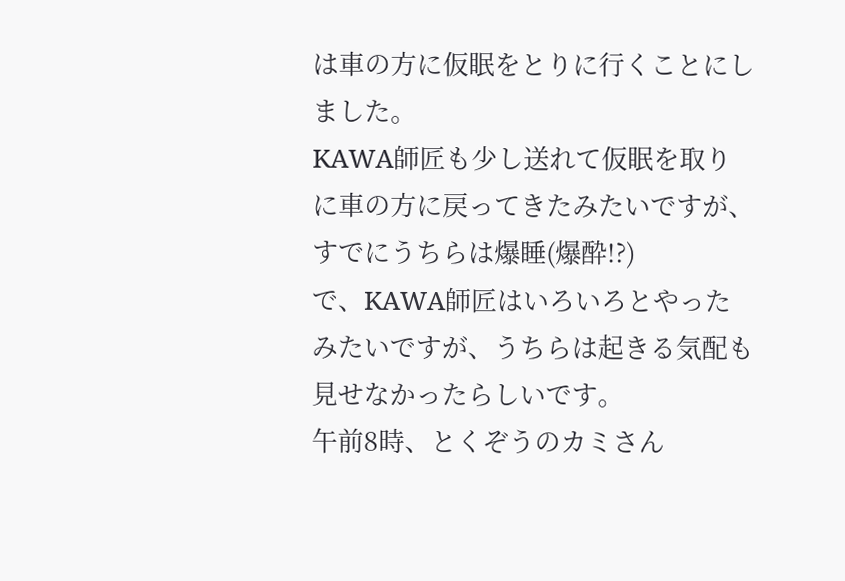は車の方に仮眠をとりに行くことにしました。
KAWA師匠も少し送れて仮眠を取りに車の方に戻ってきたみたいですが、すでにうちらは爆睡(爆酔!?)
で、KAWA師匠はいろいろとやったみたいですが、うちらは起きる気配も見せなかったらしいです。
午前8時、とくぞうのカミさん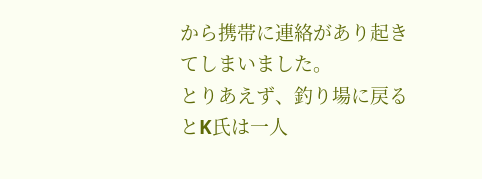から携帯に連絡があり起きてしまいました。
とりあえず、釣り場に戻るとK氏は一人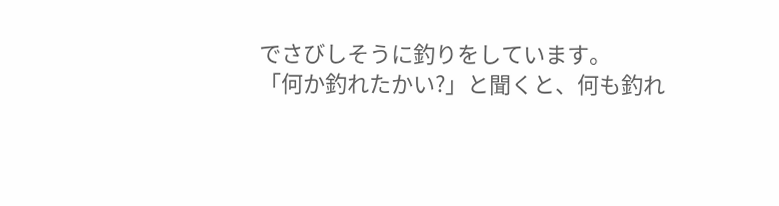でさびしそうに釣りをしています。
「何か釣れたかい?」と聞くと、何も釣れ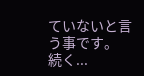ていないと言う事です。
続く...